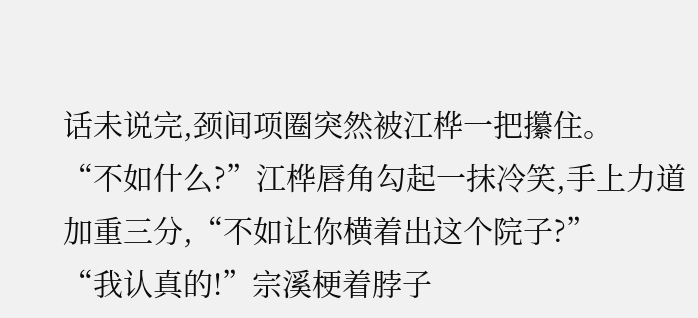话未说完,颈间项圈突然被江桦一把攥住。
“不如什么?”江桦唇角勾起一抹冷笑,手上力道加重三分,“不如让你横着出这个院子?”
“我认真的!”宗溪梗着脖子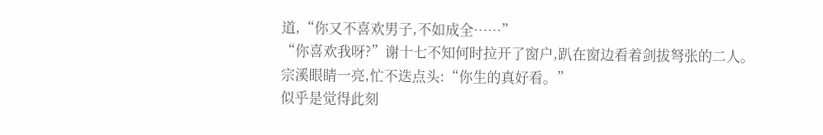道,“你又不喜欢男子,不如成全……”
“你喜欢我呀?”谢十七不知何时拉开了窗户,趴在窗边看着剑拔弩张的二人。
宗溪眼睛一亮,忙不迭点头:“你生的真好看。”
似乎是觉得此刻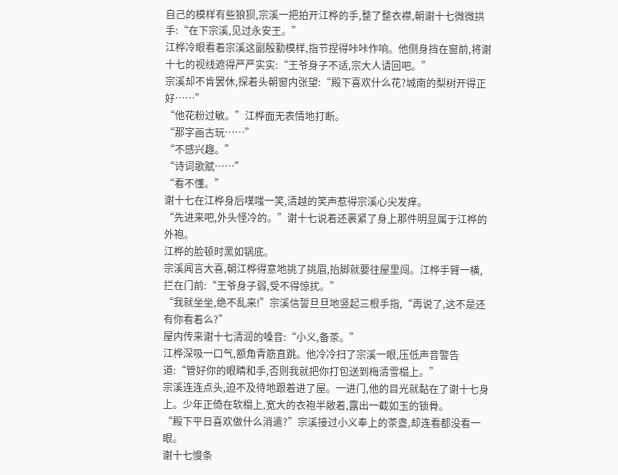自己的模样有些狼狈,宗溪一把拍开江桦的手,整了整衣襟,朝谢十七微微拱手:“在下宗溪,见过永安王。”
江桦冷眼看着宗溪这副殷勤模样,指节捏得咔咔作响。他侧身挡在窗前,将谢十七的视线遮得严严实实:“王爷身子不适,宗大人请回吧。”
宗溪却不肯罢休,探着头朝窗内张望:“殿下喜欢什么花?城南的梨树开得正好……”
“他花粉过敏。”江桦面无表情地打断。
“那字画古玩……”
“不感兴趣。”
“诗词歌赋……”
“看不懂。”
谢十七在江桦身后噗嗤一笑,清越的笑声惹得宗溪心尖发痒。
“先进来吧,外头怪冷的。”谢十七说着还裹紧了身上那件明显属于江桦的外袍。
江桦的脸顿时黑如锅底。
宗溪闻言大喜,朝江桦得意地挑了挑眉,抬脚就要往屋里闯。江桦手臂一横,拦在门前:“王爷身子弱,受不得惊扰。”
“我就坐坐,绝不乱来!”宗溪信誓旦旦地竖起三根手指,“再说了,这不是还有你看着么?”
屋内传来谢十七清润的嗓音:“小义,备茶。”
江桦深吸一口气,额角青筋直跳。他冷冷扫了宗溪一眼,压低声音警告道:“管好你的眼睛和手,否则我就把你打包送到梅清雪榻上。”
宗溪连连点头,迫不及待地跟着进了屋。一进门,他的目光就黏在了谢十七身上。少年正倚在软榻上,宽大的衣袍半敞着,露出一截如玉的锁骨。
“殿下平日喜欢做什么消遣?”宗溪接过小义奉上的茶盏,却连看都没看一眼。
谢十七慢条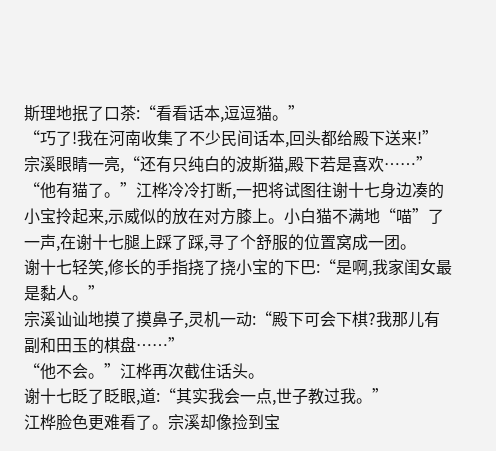斯理地抿了口茶:“看看话本,逗逗猫。”
“巧了!我在河南收集了不少民间话本,回头都给殿下送来!”宗溪眼睛一亮,“还有只纯白的波斯猫,殿下若是喜欢……”
“他有猫了。”江桦冷冷打断,一把将试图往谢十七身边凑的小宝拎起来,示威似的放在对方膝上。小白猫不满地“喵”了一声,在谢十七腿上踩了踩,寻了个舒服的位置窝成一团。
谢十七轻笑,修长的手指挠了挠小宝的下巴:“是啊,我家闺女最是黏人。”
宗溪讪讪地摸了摸鼻子,灵机一动:“殿下可会下棋?我那儿有副和田玉的棋盘……”
“他不会。”江桦再次截住话头。
谢十七眨了眨眼,道:“其实我会一点,世子教过我。”
江桦脸色更难看了。宗溪却像捡到宝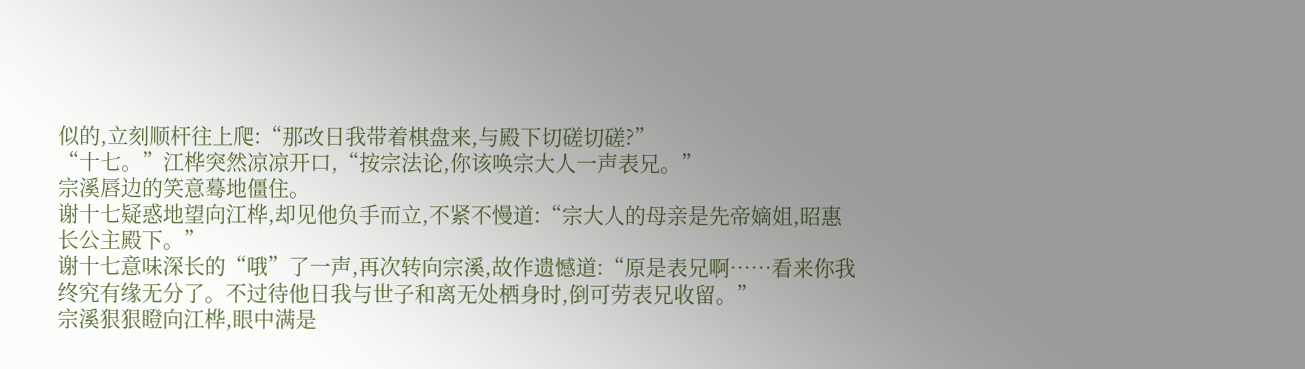似的,立刻顺杆往上爬:“那改日我带着棋盘来,与殿下切磋切磋?”
“十七。”江桦突然凉凉开口,“按宗法论,你该唤宗大人一声表兄。”
宗溪唇边的笑意蓦地僵住。
谢十七疑惑地望向江桦,却见他负手而立,不紧不慢道:“宗大人的母亲是先帝嫡姐,昭惠长公主殿下。”
谢十七意味深长的“哦”了一声,再次转向宗溪,故作遗憾道:“原是表兄啊……看来你我终究有缘无分了。不过待他日我与世子和离无处栖身时,倒可劳表兄收留。”
宗溪狠狠瞪向江桦,眼中满是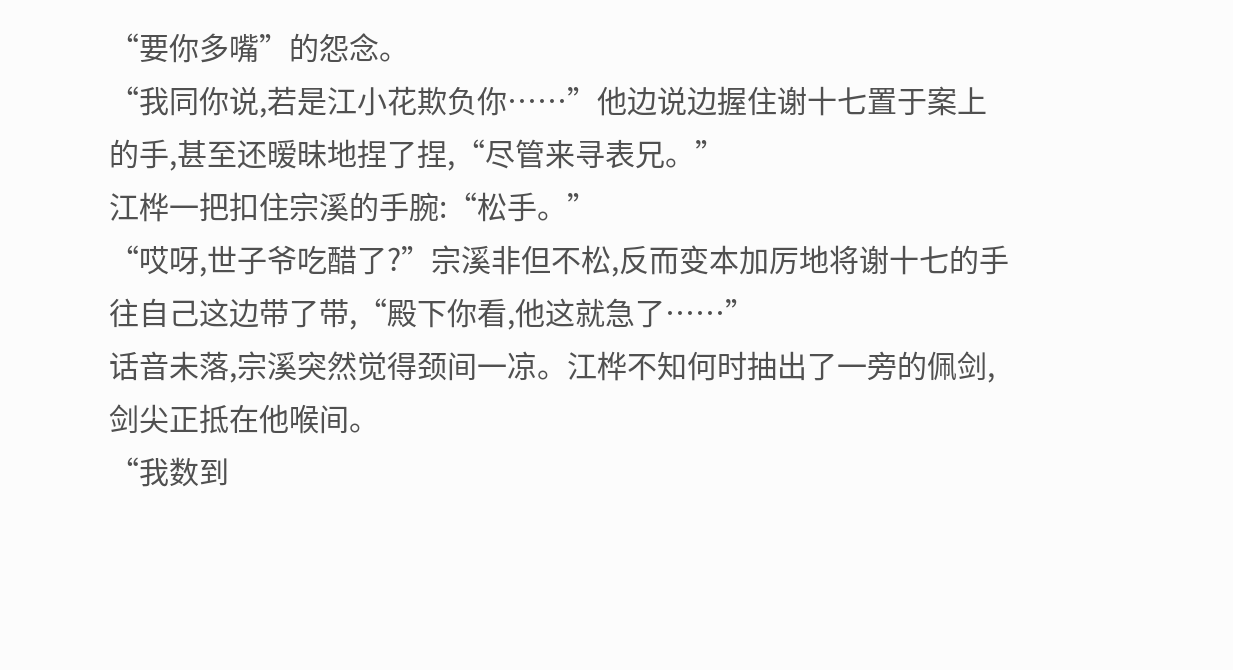“要你多嘴”的怨念。
“我同你说,若是江小花欺负你……”他边说边握住谢十七置于案上的手,甚至还暧昧地捏了捏,“尽管来寻表兄。”
江桦一把扣住宗溪的手腕:“松手。”
“哎呀,世子爷吃醋了?”宗溪非但不松,反而变本加厉地将谢十七的手往自己这边带了带,“殿下你看,他这就急了……”
话音未落,宗溪突然觉得颈间一凉。江桦不知何时抽出了一旁的佩剑,剑尖正抵在他喉间。
“我数到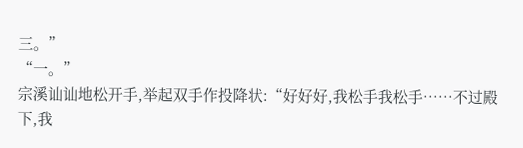三。”
“一。”
宗溪讪讪地松开手,举起双手作投降状:“好好好,我松手我松手……不过殿下,我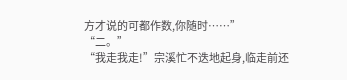方才说的可都作数,你随时……”
“二。”
“我走我走!”宗溪忙不迭地起身,临走前还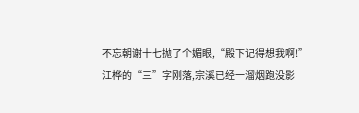不忘朝谢十七抛了个媚眼,“殿下记得想我啊!”
江桦的“三”字刚落,宗溪已经一溜烟跑没影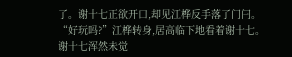了。谢十七正欲开口,却见江桦反手落了门闩。
“好玩吗?”江桦转身,居高临下地看着谢十七。
谢十七浑然未觉